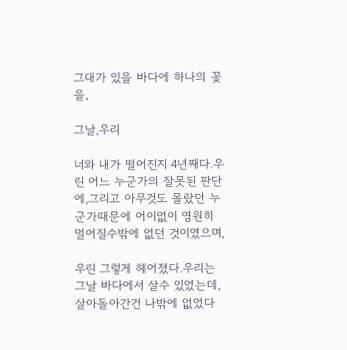그대가 있을 바다에 하나의 꽃을,

그날,우리

너와 내가 떨어진지 4년째다.우린 어느 누군가의 잘못된 판단에,그리고 아무것도 몰랐던 누군가때문에 어이없이 영원히 멀어질수밖에 없던 것이였으며,

우린 그렇게 헤어졌다.우리는 그날 바다에서 살수 있었는데, 살아돌아간건 나밖에 없었다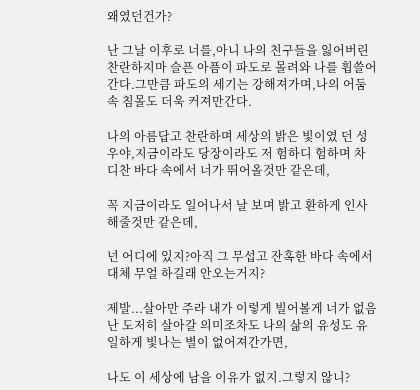왜였던건가?

난 그날 이후로 너를,아니 나의 친구들을 잃어버린 찬란하지마 슬픈 아픔이 파도로 몰려와 나를 휩쓸어간다.그만큼 파도의 세기는 강해져가며,나의 어둠속 침몰도 더욱 커져만간다.

나의 아름답고 찬란하며 세상의 밝은 빛이였 던 성우야,지금이라도 당장이라도 저 험하디 험하며 차디찬 바다 속에서 너가 뛰어올것만 같은데,

꼭 지금이라도 일어나서 날 보며 밝고 환하게 인사해줄것만 같은데,

넌 어디에 있지?아직 그 무섭고 잔혹한 바다 속에서 대체 무얼 하길래 안오는거지?

제발...살아만 주라 내가 이렇게 빌어볼게 너가 없음 난 도저히 살아갈 의미조차도 나의 삶의 유성도 유일하게 빛나는 별이 없어져간가면,

나도 이 세상에 남을 이유가 없지.그렇지 않니?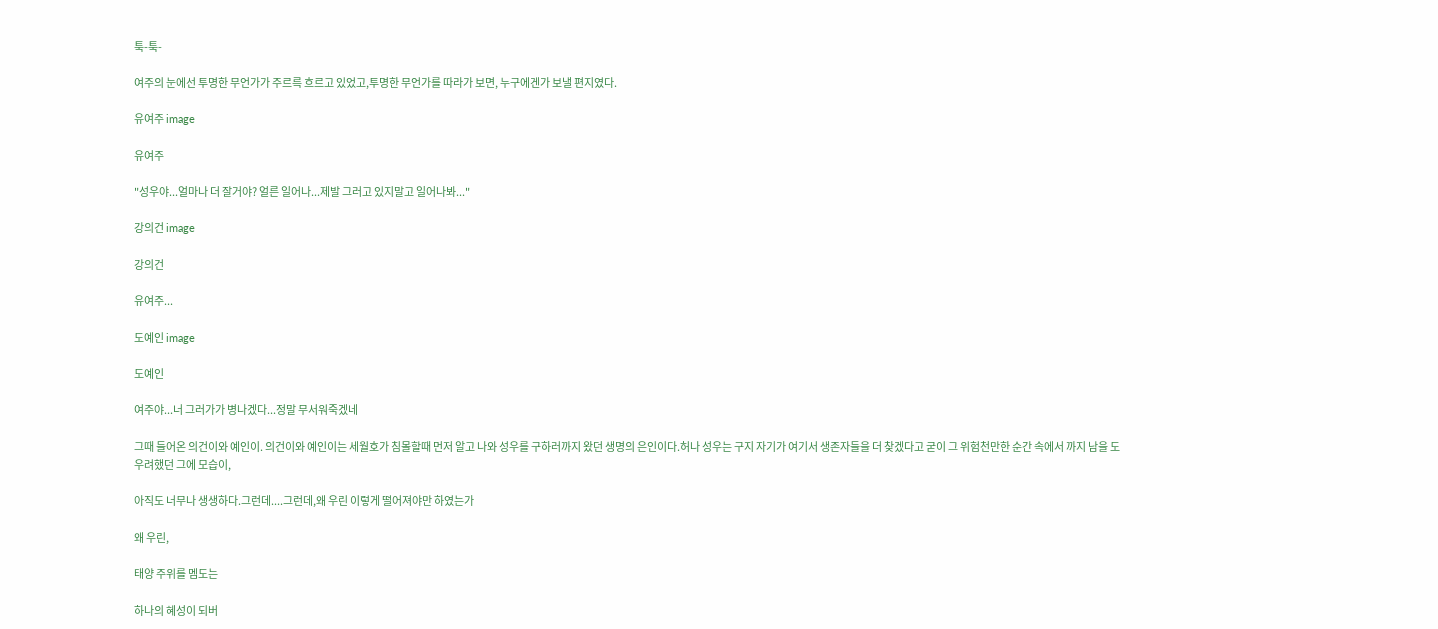툭-툭-

여주의 눈에선 투명한 무언가가 주르륵 흐르고 있었고,투명한 무언가를 따라가 보면, 누구에겐가 보낼 편지였다.

유여주 image

유여주

"성우야...얼마나 더 잘거야? 얼른 일어나...제발 그러고 있지말고 일어나봐..."

강의건 image

강의건

유여주...

도예인 image

도예인

여주야...너 그러가가 병나겠다...정말 무서워죽겠네

그때 들어온 의건이와 예인이. 의건이와 예인이는 세월호가 침몰할때 먼저 알고 나와 성우를 구하러까지 왔던 생명의 은인이다.허나 성우는 구지 자기가 여기서 생존자들을 더 찾겠다고 굳이 그 위험천만한 순간 속에서 까지 남을 도우려했던 그에 모습이,

아직도 너무나 생생하다.그런데....그런데,왜 우린 이렇게 떨어져야만 하였는가

왜 우린,

태양 주위를 멤도는

하나의 혜성이 되버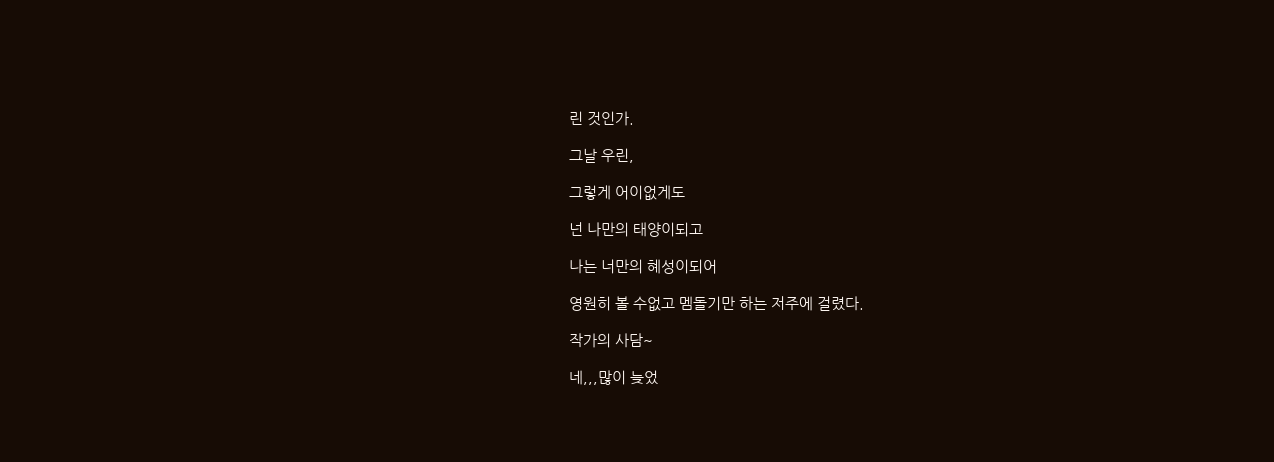린 것인가.

그날 우린,

그렇게 어이없게도

넌 나만의 태양이되고

나는 너만의 혜성이되어

영원히 볼 수없고 멤돌기만 하는 저주에 걸렸다.

작가의 사담~

네,,,많이 늦었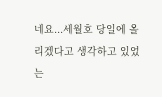네요...세월호 당일에 올리겠다고 생각하고 있었는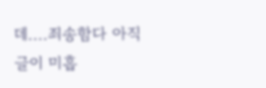데....죄송함다 아직 글이 미흡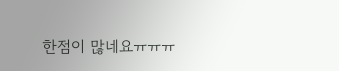한점이 많네요ㅠㅠㅠ